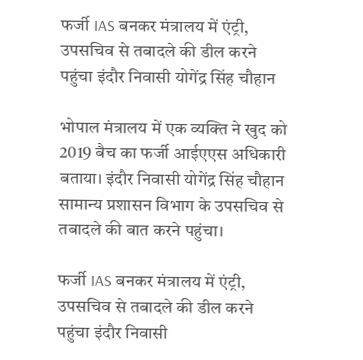फर्जी IAS बनकर मंत्रालय में एंट्री, उपसचिव से तबादले की डील करने पहुंचा इंदौर निवासी योगेंद्र सिंह चौहान

भोपाल मंत्रालय में एक व्यक्ति ने खुद को 2019 बैच का फर्जी आईएएस अधिकारी बताया। इंदौर निवासी योगेंद्र सिंह चौहान सामान्य प्रशासन विभाग के उपसचिव से तबादले की बात करने पहुंचा।

फर्जी IAS बनकर मंत्रालय में एंट्री, उपसचिव से तबादले की डील करने पहुंचा इंदौर निवासी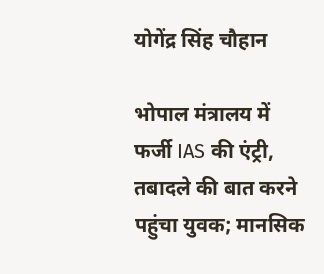योगेंद्र सिंह चौहान

भोपाल मंत्रालय में फर्जी IAS की एंट्री, तबादले की बात करने पहुंचा युवक; मानसिक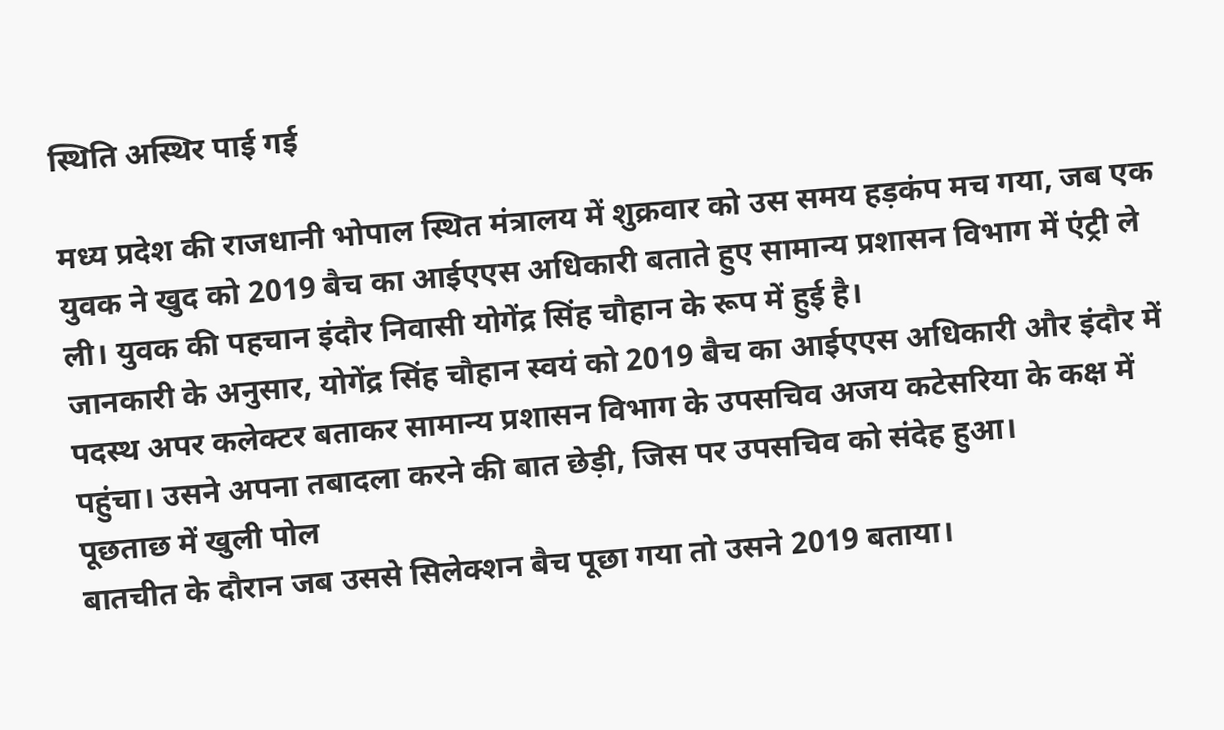स्थिति अस्थिर पाई गई

मध्य प्रदेश की राजधानी भोपाल स्थित मंत्रालय में शुक्रवार को उस समय हड़कंप मच गया, जब एक युवक ने खुद को 2019 बैच का आईएएस अधिकारी बताते हुए सामान्य प्रशासन विभाग में एंट्री ले ली। युवक की पहचान इंदौर निवासी योगेंद्र सिंह चौहान के रूप में हुई है।
जानकारी के अनुसार, योगेंद्र सिंह चौहान स्वयं को 2019 बैच का आईएएस अधिकारी और इंदौर में पदस्थ अपर कलेक्टर बताकर सामान्य प्रशासन विभाग के उपसचिव अजय कटेसरिया के कक्ष में पहुंचा। उसने अपना तबादला करने की बात छेड़ी, जिस पर उपसचिव को संदेह हुआ।
पूछताछ में खुली पोल
बातचीत के दौरान जब उससे सिलेक्शन बैच पूछा गया तो उसने 2019 बताया।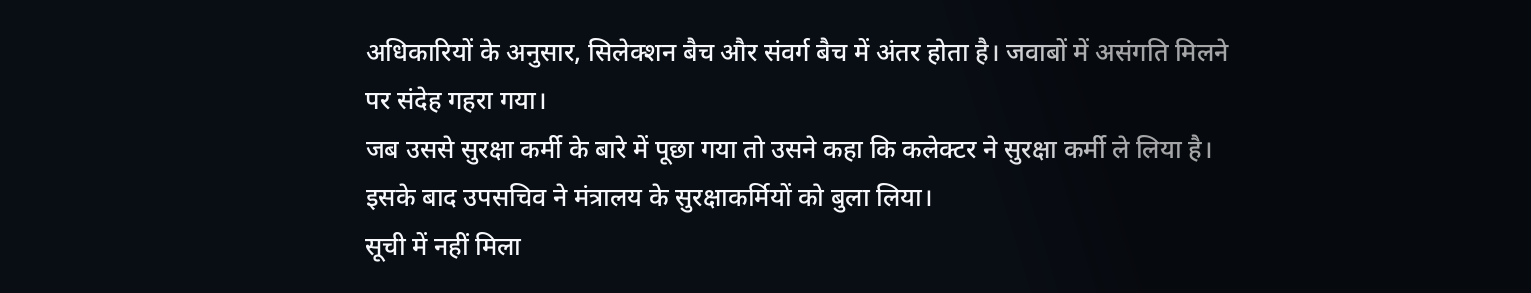अधिकारियों के अनुसार, सिलेक्शन बैच और संवर्ग बैच में अंतर होता है। जवाबों में असंगति मिलने पर संदेह गहरा गया।
जब उससे सुरक्षा कर्मी के बारे में पूछा गया तो उसने कहा कि कलेक्टर ने सुरक्षा कर्मी ले लिया है। इसके बाद उपसचिव ने मंत्रालय के सुरक्षाकर्मियों को बुला लिया।
सूची में नहीं मिला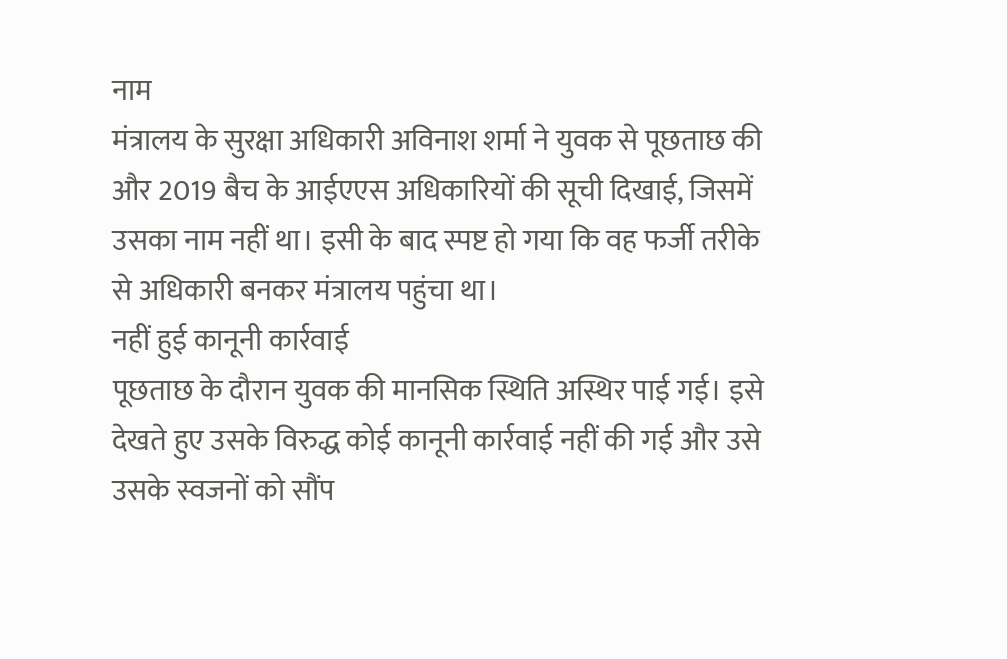नाम
मंत्रालय के सुरक्षा अधिकारी अविनाश शर्मा ने युवक से पूछताछ की और 2019 बैच के आईएएस अधिकारियों की सूची दिखाई, जिसमें उसका नाम नहीं था। इसी के बाद स्पष्ट हो गया कि वह फर्जी तरीके से अधिकारी बनकर मंत्रालय पहुंचा था।
नहीं हुई कानूनी कार्रवाई
पूछताछ के दौरान युवक की मानसिक स्थिति अस्थिर पाई गई। इसे देखते हुए उसके विरुद्ध कोई कानूनी कार्रवाई नहीं की गई और उसे उसके स्वजनों को सौंप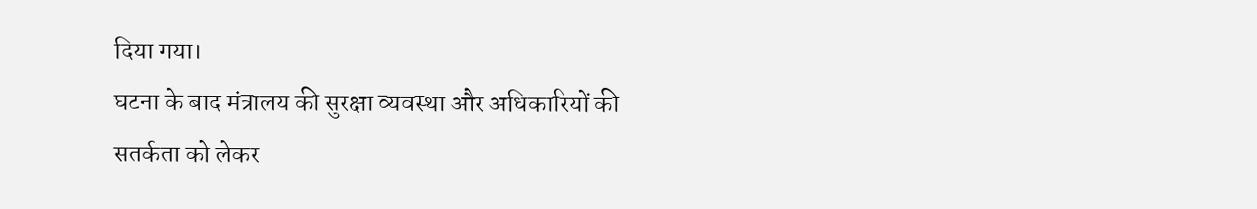दिया गया।
घटना के बाद मंत्रालय की सुरक्षा व्यवस्था और अधिकारियों की सतर्कता को लेकर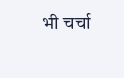भी चर्चा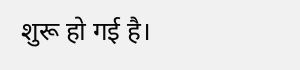शुरू हो गई है।